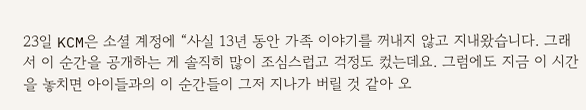23일 KCM은 소셜 계정에 “사실 13년 동안 가족 이야기를 꺼내지 않고 지내왔습니다. 그래서 이 순간을 공개하는 게 솔직히 많이 조심스럽고 걱정도 컸는데요. 그럼에도 지금 이 시간을 놓치면 아이들과의 이 순간들이 그저 지나가 버릴 것 같아 오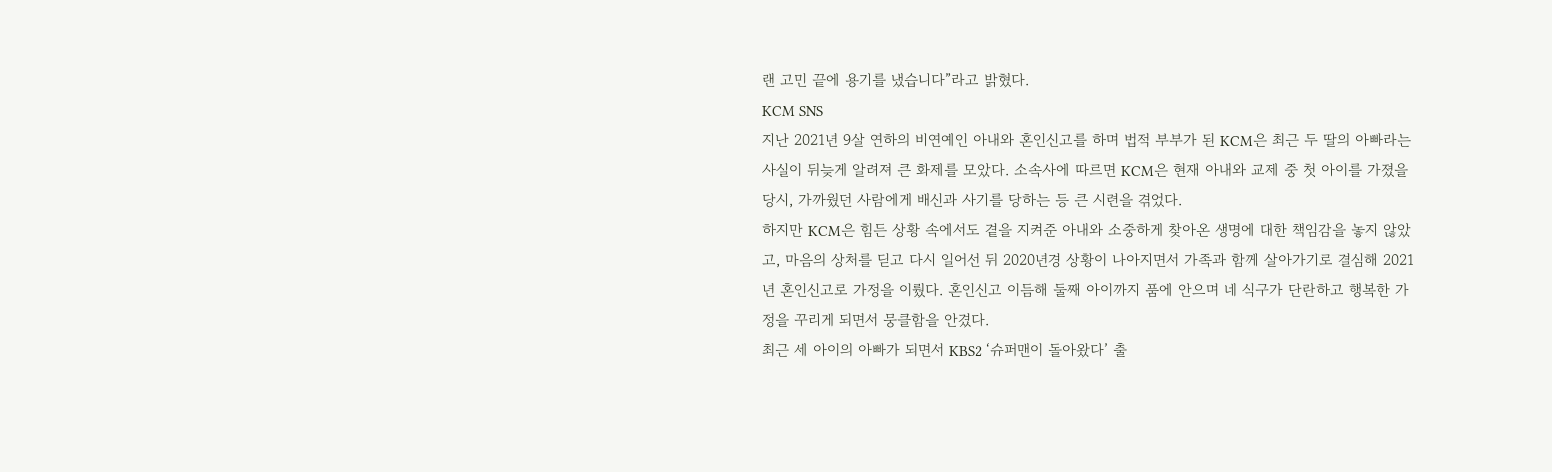랜 고민 끝에 용기를 냈습니다”라고 밝혔다.
KCM SNS
지난 2021년 9살 연하의 비연예인 아내와 혼인신고를 하며 법적 부부가 된 KCM은 최근 두 딸의 아빠라는 사실이 뒤늦게 알려져 큰 화제를 모았다. 소속사에 따르면 KCM은 현재 아내와 교제 중 첫 아이를 가졌을 당시, 가까웠던 사람에게 배신과 사기를 당하는 등 큰 시련을 겪었다.
하지만 KCM은 힘든 상황 속에서도 곁을 지켜준 아내와 소중하게 찾아온 생명에 대한 책임감을 놓지 않았고, 마음의 상처를 딛고 다시 일어선 뒤 2020년경 상황이 나아지면서 가족과 함께 살아가기로 결심해 2021년 혼인신고로 가정을 이뤘다. 혼인신고 이듬해 둘째 아이까지 품에 안으며 네 식구가 단란하고 행복한 가정을 꾸리게 되면서 뭉클함을 안겼다.
최근 세 아이의 아빠가 되면서 KBS2 ‘슈퍼맨이 돌아왔다’ 출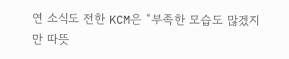연 소식도 전한 KCM은 “부족한 모습도 많겠지만 따뜻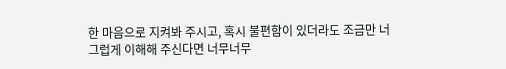한 마음으로 지켜봐 주시고, 혹시 불편함이 있더라도 조금만 너그럽게 이해해 주신다면 너무너무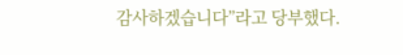감사하겠습니다”라고 당부했다.